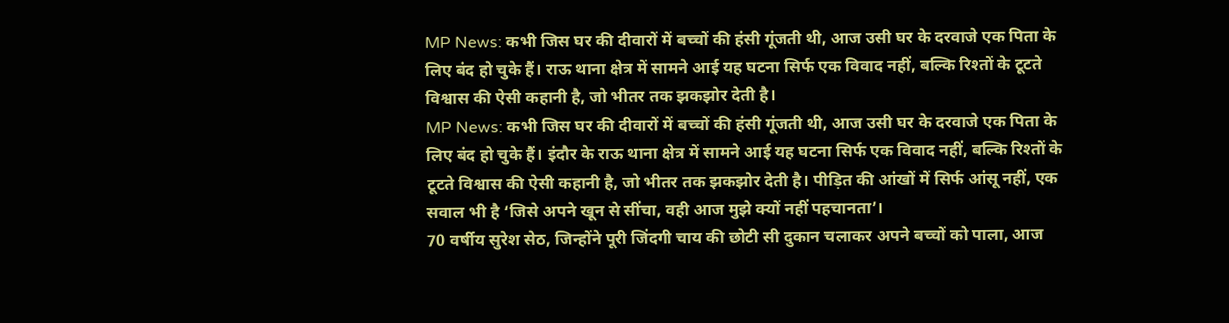MP News: कभी जिस घर की दीवारों में बच्चों की हंसी गूंजती थी, आज उसी घर के दरवाजे एक पिता के लिए बंद हो चुके हैं। राऊ थाना क्षेत्र में सामने आई यह घटना सिर्फ एक विवाद नहीं, बल्कि रिश्तों के टूटते विश्वास की ऐसी कहानी है, जो भीतर तक झकझोर देती है।
MP News: कभी जिस घर की दीवारों में बच्चों की हंसी गूंजती थी, आज उसी घर के दरवाजे एक पिता के लिए बंद हो चुके हैं। इंदौर के राऊ थाना क्षेत्र में सामने आई यह घटना सिर्फ एक विवाद नहीं, बल्कि रिश्तों के टूटते विश्वास की ऐसी कहानी है, जो भीतर तक झकझोर देती है। पीड़ित की आंखों में सिर्फ आंसू नहीं, एक सवाल भी है ‘जिसे अपने खून से सींचा, वही आज मुझे क्यों नहीं पहचानता’।
70 वर्षीय सुरेश सेठ, जिन्होंने पूरी जिंदगी चाय की छोटी सी दुकान चलाकर अपने बच्चों को पाला, आज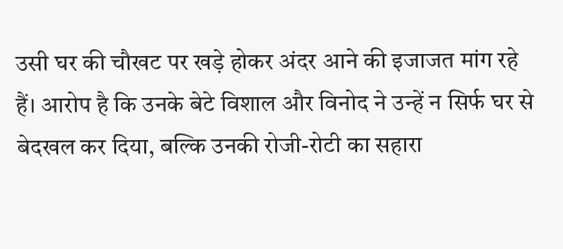उसी घर की चौखट पर खड़े होकर अंदर आने की इजाजत मांग रहे हैं। आरोप है कि उनके बेटे विशाल और विनोद ने उन्हें न सिर्फ घर से बेदखल कर दिया, बल्कि उनकी रोजी-रोटी का सहारा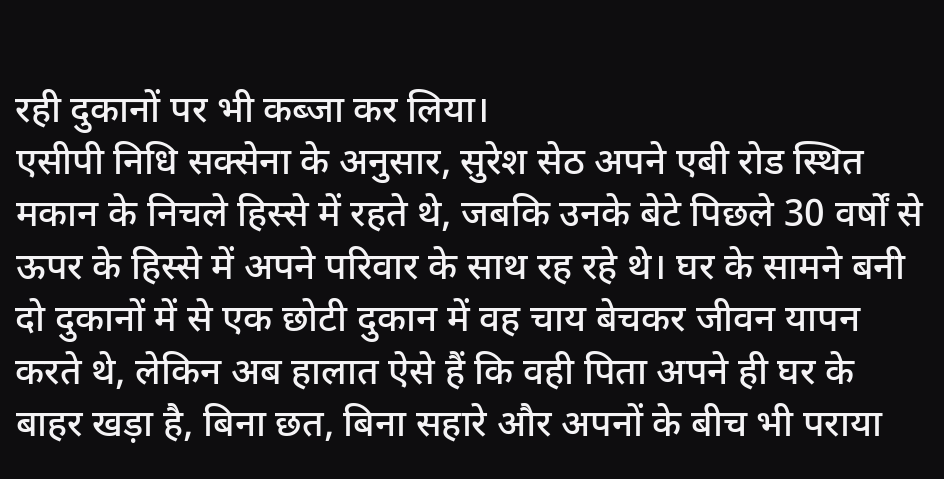रही दुकानों पर भी कब्जा कर लिया।
एसीपी निधि सक्सेना के अनुसार, सुरेश सेठ अपने एबी रोड स्थित मकान के निचले हिस्से में रहते थे, जबकि उनके बेटे पिछले 30 वर्षों से ऊपर के हिस्से में अपने परिवार के साथ रह रहे थे। घर के सामने बनी दो दुकानों में से एक छोटी दुकान में वह चाय बेचकर जीवन यापन करते थे, लेकिन अब हालात ऐसे हैं कि वही पिता अपने ही घर के बाहर खड़ा है, बिना छत, बिना सहारे और अपनों के बीच भी पराया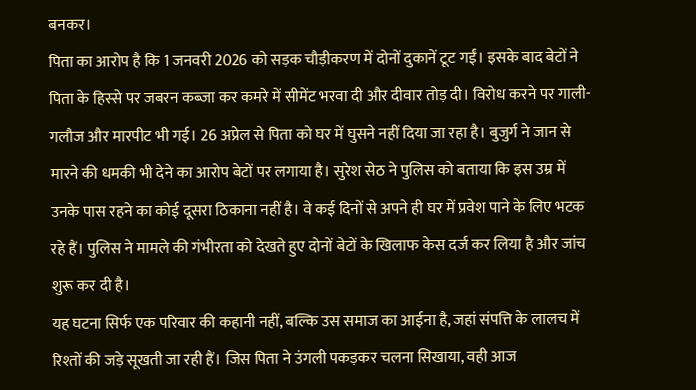बनकर।
पिता का आरोप है कि 1 जनवरी 2026 को सड़क चौड़ीकरण में दोनों दुकानें टूट गईं। इसके बाद बेटों ने पिता के हिस्से पर जबरन कब्जा कर कमरे में सीमेंट भरवा दी और दीवार तोड़ दी। विरोध करने पर गाली-गलौज और मारपीट भी गई। 26 अप्रेल से पिता को घर में घुसने नहीं दिया जा रहा है। बुजुर्ग ने जान से मारने की धमकी भी देने का आरोप बेटों पर लगाया है। सुरेश सेठ ने पुलिस को बताया कि इस उम्र में उनके पास रहने का कोई दूसरा ठिकाना नहीं है। वे कई दिनों से अपने ही घर में प्रवेश पाने के लिए भटक रहे हैं। पुलिस ने मामले की गंभीरता को देखते हुए दोनों बेटों के खिलाफ केस दर्ज कर लिया है और जांच शुरू कर दी है।
यह घटना सिर्फ एक परिवार की कहानी नहीं, बल्कि उस समाज का आईना है, जहां संपत्ति के लालच में रिश्तों की जड़े सूखती जा रही हैं। जिस पिता ने उंगली पकड़कर चलना सिखाया, वही आज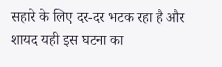सहारे के लिए दर-दर भटक रहा है और शायद यही इस घटना का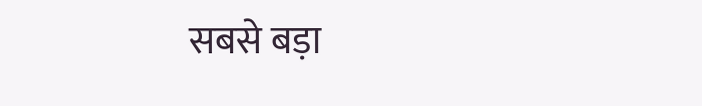सबसे बड़ा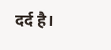दर्द है।